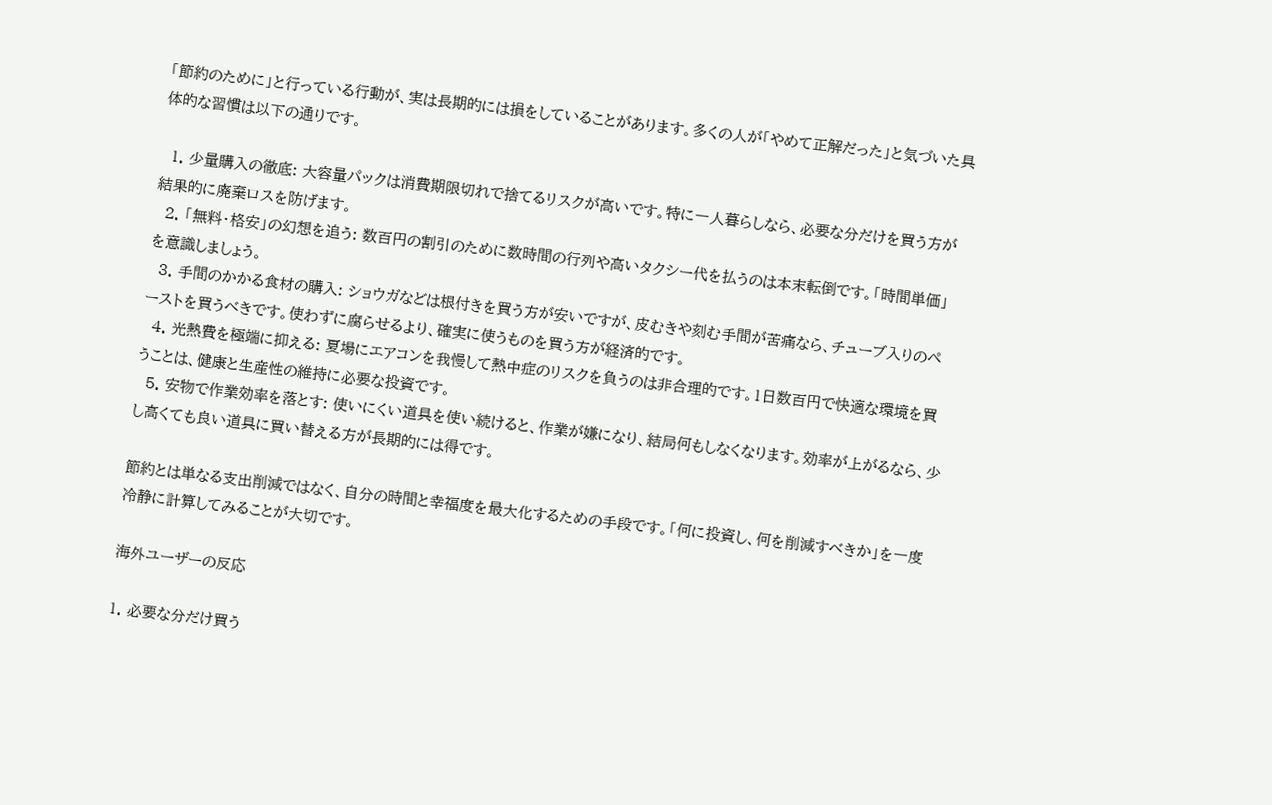「節約のために」と行っている行動が、実は長期的には損をしていることがあります。多くの人が「やめて正解だった」と気づいた具体的な習慣は以下の通りです。

  1. 少量購入の徹底: 大容量パックは消費期限切れで捨てるリスクが高いです。特に一人暮らしなら、必要な分だけを買う方が結果的に廃棄ロスを防げます。
  2. 「無料・格安」の幻想を追う: 数百円の割引のために数時間の行列や高いタクシー代を払うのは本末転倒です。「時間単価」を意識しましょう。
  3. 手間のかかる食材の購入: ショウガなどは根付きを買う方が安いですが、皮むきや刻む手間が苦痛なら、チューブ入りのペーストを買うべきです。使わずに腐らせるより、確実に使うものを買う方が経済的です。
  4. 光熱費を極端に抑える: 夏場にエアコンを我慢して熱中症のリスクを負うのは非合理的です。1日数百円で快適な環境を買うことは、健康と生産性の維持に必要な投資です。
  5. 安物で作業効率を落とす: 使いにくい道具を使い続けると、作業が嫌になり、結局何もしなくなります。効率が上がるなら、少し高くても良い道具に買い替える方が長期的には得です。

節約とは単なる支出削減ではなく、自分の時間と幸福度を最大化するための手段です。「何に投資し、何を削減すべきか」を一度冷静に計算してみることが大切です。

海外ユーザーの反応

1. 必要な分だけ買う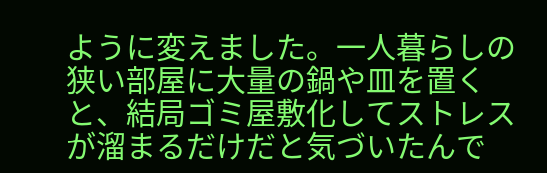ように変えました。一人暮らしの狭い部屋に大量の鍋や皿を置くと、結局ゴミ屋敷化してストレスが溜まるだけだと気づいたんで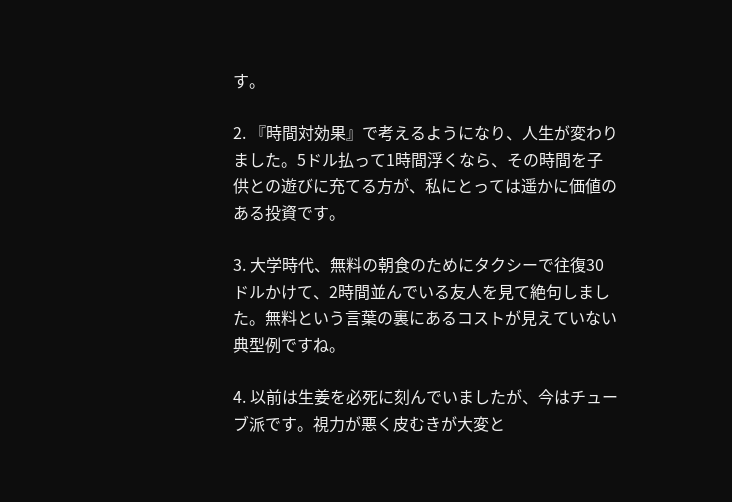す。

2. 『時間対効果』で考えるようになり、人生が変わりました。5ドル払って1時間浮くなら、その時間を子供との遊びに充てる方が、私にとっては遥かに価値のある投資です。

3. 大学時代、無料の朝食のためにタクシーで往復30ドルかけて、2時間並んでいる友人を見て絶句しました。無料という言葉の裏にあるコストが見えていない典型例ですね。

4. 以前は生姜を必死に刻んでいましたが、今はチューブ派です。視力が悪く皮むきが大変と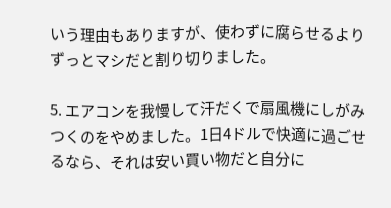いう理由もありますが、使わずに腐らせるよりずっとマシだと割り切りました。

5. エアコンを我慢して汗だくで扇風機にしがみつくのをやめました。1日4ドルで快適に過ごせるなら、それは安い買い物だと自分に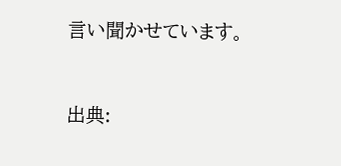言い聞かせています。


出典: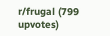r/frugal (799 upvotes)